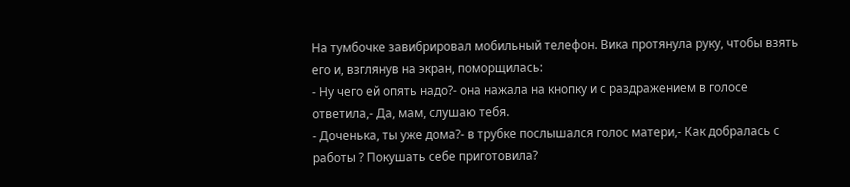На тумбочке завибрировал мобильный телефон. Вика протянула руку, чтобы взять его и, взглянув на экран, поморщилась:
- Ну чего ей опять надо?- она нажала на кнопку и с раздражением в голосе ответила,- Да, мам, слушаю тебя.
- Доченька, ты уже дома?- в трубке послышался голос матери,- Как добралась с работы ? Покушать себе приготовила?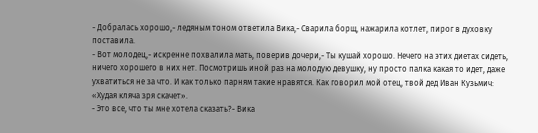- Добралась хорошо,- ледяным тоном ответила Вика,- Сварила борщ, нажарила котлет, пирог в духовку поставила.
- Вот молодец,- искренне похвалила мать, поверив дочери,- Ты кушай хорошо. Нечего на этих диетах сидеть, ничего хорошего в них нет. Посмотришь иной раз на молодую девушку, ну просто палка какая то идет, даже ухватиться не за что. И как только парням такие нравятся. Как говорил мой отец, твой дед Иван Кузьмич: «Худая кляча зря скачет».
- Это все, что ты мне хотела сказать?- Вика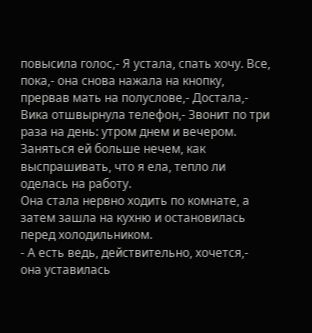повысила голос,- Я устала, спать хочу. Все, пока,- она снова нажала на кнопку, прервав мать на полуслове,- Достала,- Вика отшвырнула телефон,- Звонит по три раза на день: утром днем и вечером. Заняться ей больше нечем, как выспрашивать, что я ела, тепло ли оделась на работу.
Она стала нервно ходить по комнате, а затем зашла на кухню и остановилась перед холодильником.
- А есть ведь, действительно, хочется,- она уставилась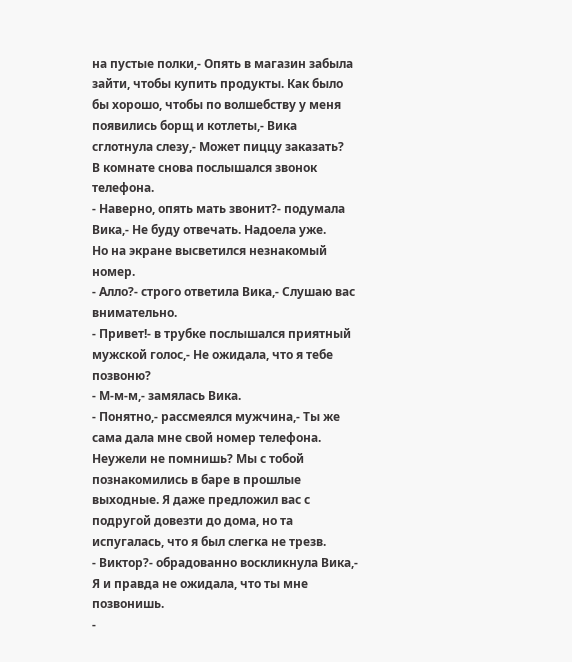на пустые полки,- Опять в магазин забыла зайти, чтобы купить продукты. Как было бы хорошо, чтобы по волшебству у меня появились борщ и котлеты,- Вика сглотнула слезу,- Может пиццу заказать?
В комнате снова послышался звонок телефона.
- Наверно, опять мать звонит?- подумала Вика,- Не буду отвечать. Надоела уже.
Но на экране высветился незнакомый номер.
- Алло?- строго ответила Вика,- Слушаю вас внимательно.
- Привет!- в трубке послышался приятный мужской голос,- Не ожидала, что я тебе позвоню?
- М-м-м,- замялась Вика.
- Понятно,- рассмеялся мужчина,- Ты же сама дала мне свой номер телефона. Неужели не помнишь? Мы с тобой познакомились в баре в прошлые выходные. Я даже предложил вас с подругой довезти до дома, но та испугалась, что я был слегка не трезв.
- Виктор?- обрадованно воскликнула Вика,- Я и правда не ожидала, что ты мне позвонишь.
-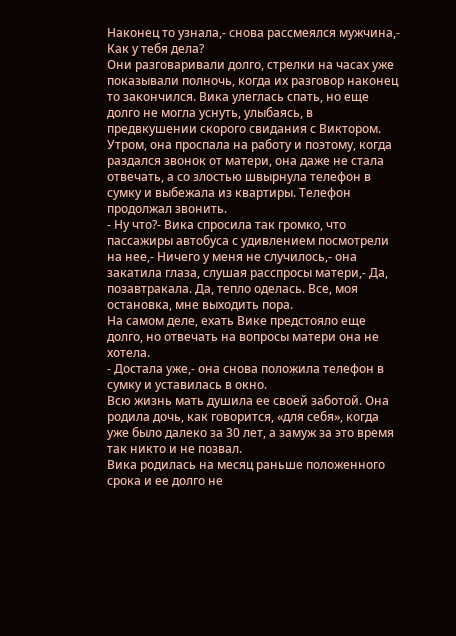Наконец то узнала,- снова рассмеялся мужчина,- Как у тебя дела?
Они разговаривали долго, стрелки на часах уже показывали полночь, когда их разговор наконец то закончился. Вика улеглась спать, но еще долго не могла уснуть, улыбаясь, в предвкушении скорого свидания с Виктором.
Утром, она проспала на работу и поэтому, когда раздался звонок от матери, она даже не стала отвечать, а со злостью швырнула телефон в сумку и выбежала из квартиры. Телефон продолжал звонить.
- Ну что?- Вика спросила так громко, что пассажиры автобуса с удивлением посмотрели на нее,- Ничего у меня не случилось,- она закатила глаза, слушая расспросы матери,- Да, позавтракала. Да, тепло оделась. Все, моя остановка, мне выходить пора.
На самом деле, ехать Вике предстояло еще долго, но отвечать на вопросы матери она не хотела.
- Достала уже,- она снова положила телефон в сумку и уставилась в окно.
Всю жизнь мать душила ее своей заботой. Она родила дочь, как говорится, «для себя», когда уже было далеко за 30 лет, а замуж за это время так никто и не позвал.
Вика родилась на месяц раньше положенного срока и ее долго не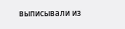выписывали из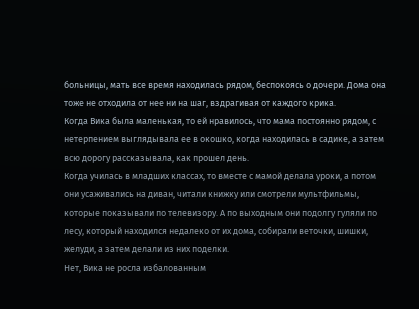больницы, мать все время находилась рядом, беспокоясь о дочери. Дома она тоже не отходила от нее ни на шаг, вздрагивая от каждого крика.
Когда Вика была маленькая, то ей нравилось, что мама постоянно рядом, с нетерпением выглядывала ее в окошко, когда находилась в садике, а затем всю дорогу рассказывала, как прошел день.
Когда училась в младших классах, то вместе с мамой делала уроки, а потом они усаживались на диван, читали книжку или смотрели мультфильмы, которые показывали по телевизору. А по выходным они подолгу гуляли по лесу, который находился недалеко от их дома, собирали веточки, шишки, желуди, а затем делали из них поделки.
Нет, Вика не росла избалованным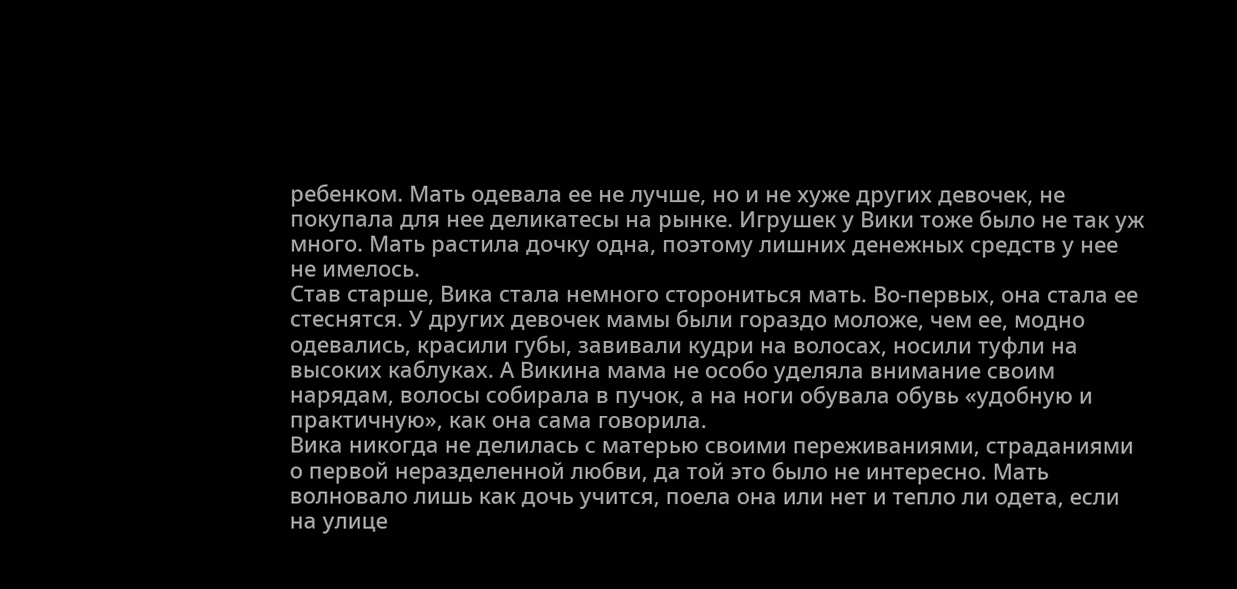ребенком. Мать одевала ее не лучше, но и не хуже других девочек, не покупала для нее деликатесы на рынке. Игрушек у Вики тоже было не так уж много. Мать растила дочку одна, поэтому лишних денежных средств у нее не имелось.
Став старше, Вика стала немного сторониться мать. Во-первых, она стала ее стеснятся. У других девочек мамы были гораздо моложе, чем ее, модно одевались, красили губы, завивали кудри на волосах, носили туфли на высоких каблуках. А Викина мама не особо уделяла внимание своим нарядам, волосы собирала в пучок, а на ноги обувала обувь «удобную и практичную», как она сама говорила.
Вика никогда не делилась с матерью своими переживаниями, страданиями о первой неразделенной любви, да той это было не интересно. Мать волновало лишь как дочь учится, поела она или нет и тепло ли одета, если на улице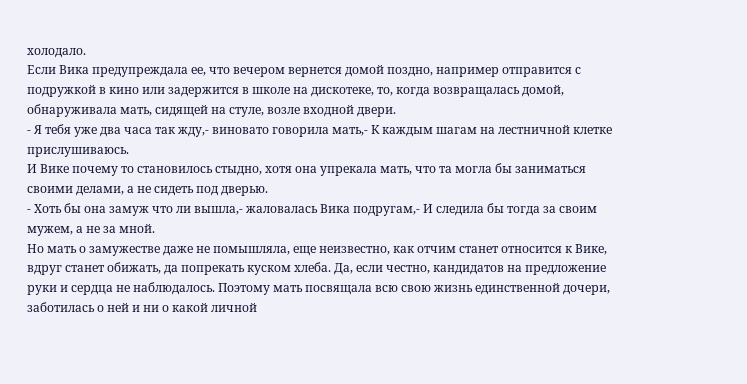холодало.
Если Вика предупреждала ее, что вечером вернется домой поздно, например отправится с подружкой в кино или задержится в школе на дискотеке, то, когда возвращалась домой, обнаруживала мать, сидящей на стуле, возле входной двери.
- Я тебя уже два часа так жду,- виновато говорила мать,- К каждым шагам на лестничной клетке прислушиваюсь.
И Вике почему то становилось стыдно, хотя она упрекала мать, что та могла бы заниматься своими делами, а не сидеть под дверью.
- Хоть бы она замуж что ли вышла,- жаловалась Вика подругам,- И следила бы тогда за своим мужем, а не за мной.
Но мать о замужестве даже не помышляла, еще неизвестно, как отчим станет относится к Вике, вдруг станет обижать, да попрекать куском хлеба. Да, если честно, кандидатов на предложение руки и сердца не наблюдалось. Поэтому мать посвящала всю свою жизнь единственной дочери, заботилась о ней и ни о какой личной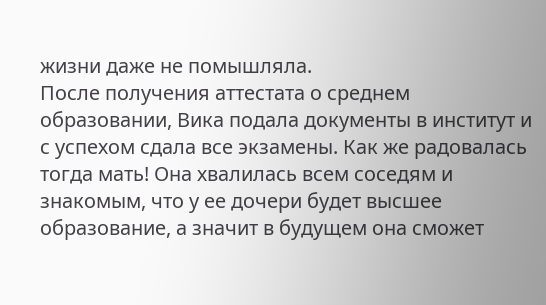жизни даже не помышляла.
После получения аттестата о среднем образовании, Вика подала документы в институт и с успехом сдала все экзамены. Как же радовалась тогда мать! Она хвалилась всем соседям и знакомым, что у ее дочери будет высшее образование, а значит в будущем она сможет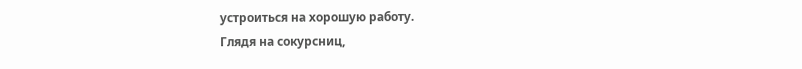устроиться на хорошую работу.
Глядя на сокурсниц,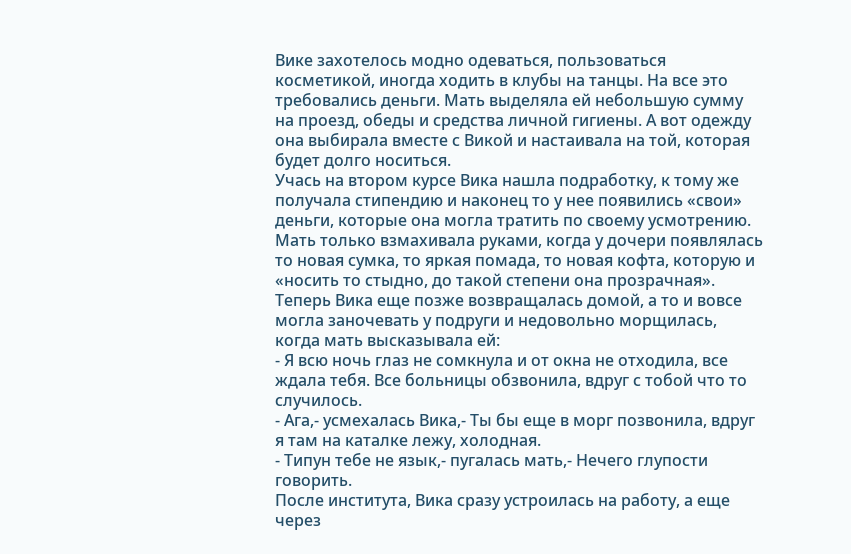Вике захотелось модно одеваться, пользоваться косметикой, иногда ходить в клубы на танцы. На все это требовались деньги. Мать выделяла ей небольшую сумму на проезд, обеды и средства личной гигиены. А вот одежду она выбирала вместе с Викой и настаивала на той, которая будет долго носиться.
Учась на втором курсе Вика нашла подработку, к тому же получала стипендию и наконец то у нее появились «свои» деньги, которые она могла тратить по своему усмотрению. Мать только взмахивала руками, когда у дочери появлялась то новая сумка, то яркая помада, то новая кофта, которую и «носить то стыдно, до такой степени она прозрачная».
Теперь Вика еще позже возвращалась домой, а то и вовсе могла заночевать у подруги и недовольно морщилась, когда мать высказывала ей:
- Я всю ночь глаз не сомкнула и от окна не отходила, все ждала тебя. Все больницы обзвонила, вдруг с тобой что то случилось.
- Ага,- усмехалась Вика,- Ты бы еще в морг позвонила, вдруг я там на каталке лежу, холодная.
- Типун тебе не язык,- пугалась мать,- Нечего глупости говорить.
После института, Вика сразу устроилась на работу, а еще через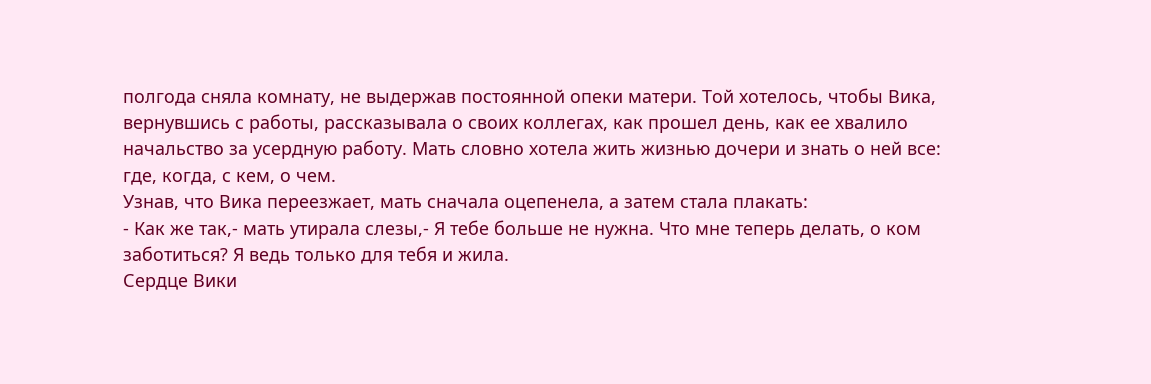полгода сняла комнату, не выдержав постоянной опеки матери. Той хотелось, чтобы Вика, вернувшись с работы, рассказывала о своих коллегах, как прошел день, как ее хвалило начальство за усердную работу. Мать словно хотела жить жизнью дочери и знать о ней все: где, когда, с кем, о чем.
Узнав, что Вика переезжает, мать сначала оцепенела, а затем стала плакать:
- Как же так,- мать утирала слезы,- Я тебе больше не нужна. Что мне теперь делать, о ком заботиться? Я ведь только для тебя и жила.
Сердце Вики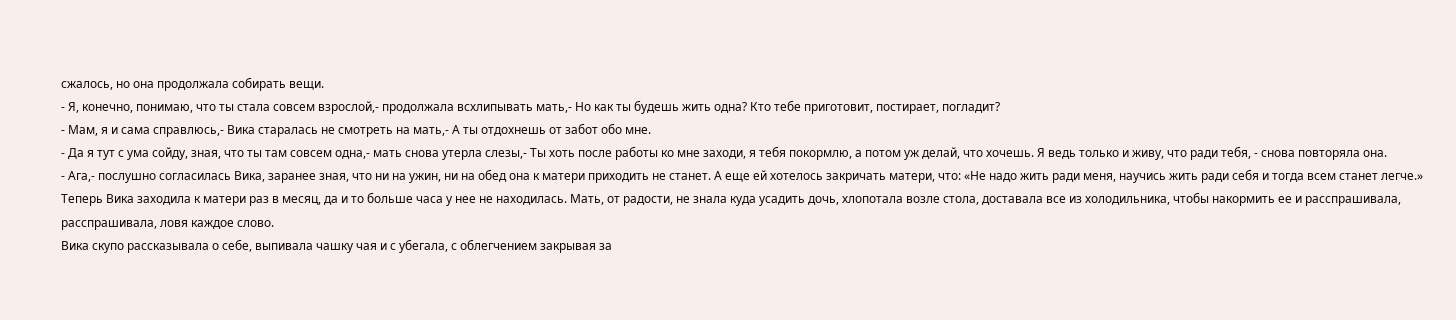сжалось, но она продолжала собирать вещи.
- Я, конечно, понимаю, что ты стала совсем взрослой,- продолжала всхлипывать мать,- Но как ты будешь жить одна? Кто тебе приготовит, постирает, погладит?
- Мам, я и сама справлюсь,- Вика старалась не смотреть на мать,- А ты отдохнешь от забот обо мне.
- Да я тут с ума сойду, зная, что ты там совсем одна,- мать снова утерла слезы,- Ты хоть после работы ко мне заходи, я тебя покормлю, а потом уж делай, что хочешь. Я ведь только и живу, что ради тебя, - снова повторяла она.
- Ага,- послушно согласилась Вика, заранее зная, что ни на ужин, ни на обед она к матери приходить не станет. А еще ей хотелось закричать матери, что: «Не надо жить ради меня, научись жить ради себя и тогда всем станет легче.»
Теперь Вика заходила к матери раз в месяц, да и то больше часа у нее не находилась. Мать, от радости, не знала куда усадить дочь, хлопотала возле стола, доставала все из холодильника, чтобы накормить ее и расспрашивала, расспрашивала, ловя каждое слово.
Вика скупо рассказывала о себе, выпивала чашку чая и с убегала, с облегчением закрывая за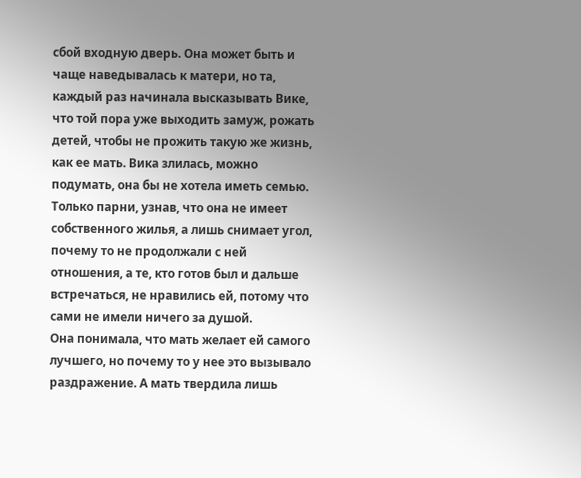сбой входную дверь. Она может быть и чаще наведывалась к матери, но та, каждый раз начинала высказывать Вике, что той пора уже выходить замуж, рожать детей, чтобы не прожить такую же жизнь, как ее мать. Вика злилась, можно подумать, она бы не хотела иметь семью. Только парни, узнав, что она не имеет собственного жилья, а лишь снимает угол, почему то не продолжали с ней отношения, а те, кто готов был и дальше встречаться, не нравились ей, потому что сами не имели ничего за душой.
Она понимала, что мать желает ей самого лучшего, но почему то у нее это вызывало раздражение. А мать твердила лишь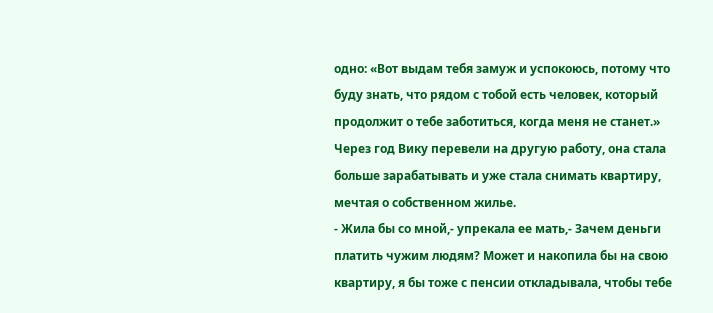одно: «Вот выдам тебя замуж и успокоюсь, потому что буду знать, что рядом с тобой есть человек, который продолжит о тебе заботиться, когда меня не станет.»
Через год Вику перевели на другую работу, она стала больше зарабатывать и уже стала снимать квартиру, мечтая о собственном жилье.
- Жила бы со мной,- упрекала ее мать,- Зачем деньги платить чужим людям? Может и накопила бы на свою квартиру, я бы тоже с пенсии откладывала, чтобы тебе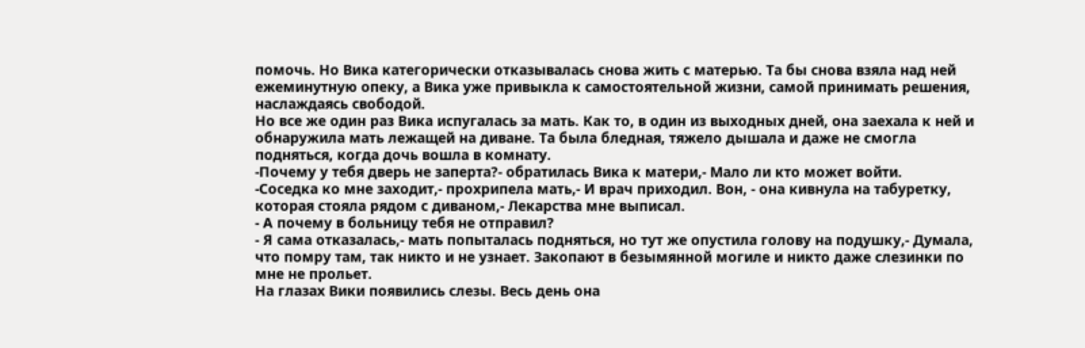помочь. Но Вика категорически отказывалась снова жить с матерью. Та бы снова взяла над ней ежеминутную опеку, а Вика уже привыкла к самостоятельной жизни, самой принимать решения, наслаждаясь свободой.
Но все же один раз Вика испугалась за мать. Как то, в один из выходных дней, она заехала к ней и обнаружила мать лежащей на диване. Та была бледная, тяжело дышала и даже не смогла подняться, когда дочь вошла в комнату.
-Почему у тебя дверь не заперта?- обратилась Вика к матери,- Мало ли кто может войти.
-Соседка ко мне заходит,- прохрипела мать,- И врач приходил. Вон, - она кивнула на табуретку, которая стояла рядом с диваном,- Лекарства мне выписал.
- А почему в больницу тебя не отправил?
- Я сама отказалась,- мать попыталась подняться, но тут же опустила голову на подушку,- Думала, что помру там, так никто и не узнает. Закопают в безымянной могиле и никто даже слезинки по мне не прольет.
На глазах Вики появились слезы. Весь день она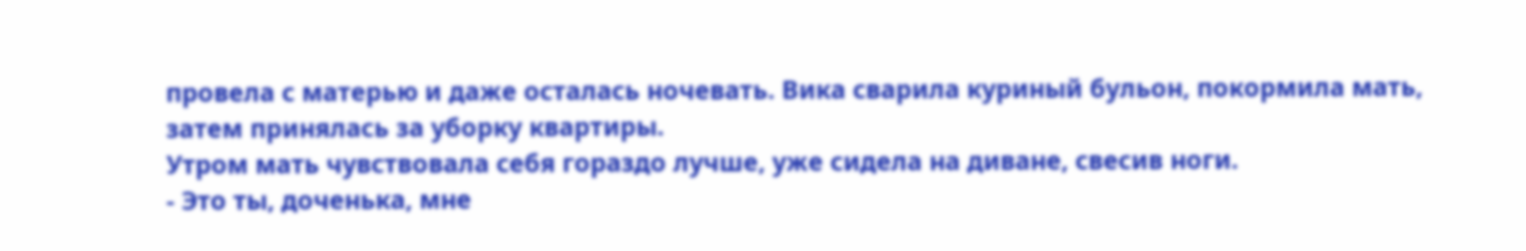провела с матерью и даже осталась ночевать. Вика сварила куриный бульон, покормила мать, затем принялась за уборку квартиры.
Утром мать чувствовала себя гораздо лучше, уже сидела на диване, свесив ноги.
- Это ты, доченька, мне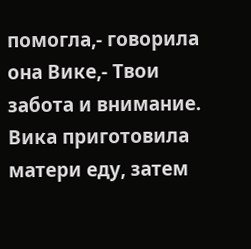помогла,- говорила она Вике,- Твои забота и внимание.
Вика приготовила матери еду, затем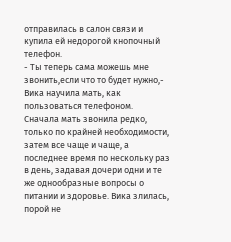отправилась в салон связи и купила ей недорогой кнопочный телефон.
- Ты теперь сама можешь мне звонить,если что то будет нужно,- Вика научила мать, как пользоваться телефоном.
Сначала мать звонила редко, только по крайней необходимости, затем все чаще и чаще, а последнее время по нескольку раз в день, задавая дочери одни и те же однообразные вопросы о питании и здоровье. Вика злилась, порой не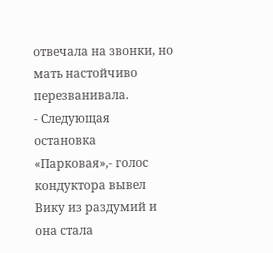отвечала на звонки, но мать настойчиво перезванивала.
- Следующая остановка «Парковая»,- голос кондуктора вывел Вику из раздумий и она стала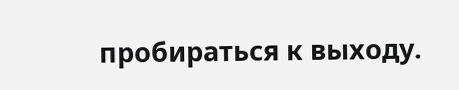пробираться к выходу.